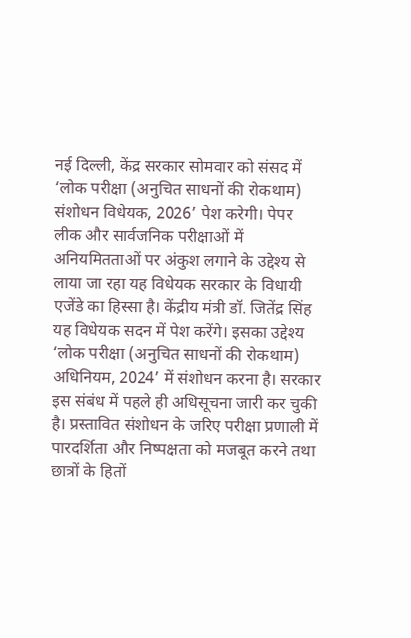नई दिल्ली, केंद्र सरकार सोमवार को संसद में ‘लोक परीक्षा (अनुचित साधनों की रोकथाम) संशोधन विधेयक, 2026’ पेश करेगी। पेपर लीक और सार्वजनिक परीक्षाओं में अनियमितताओं पर अंकुश लगाने के उद्देश्य से लाया जा रहा यह विधेयक सरकार के विधायी एजेंडे का हिस्सा है। केंद्रीय मंत्री डॉ. जितेंद्र सिंह यह विधेयक सदन में पेश करेंगे। इसका उद्देश्य ‘लोक परीक्षा (अनुचित साधनों की रोकथाम) अधिनियम, 2024’ में संशोधन करना है। सरकार इस संबंध में पहले ही अधिसूचना जारी कर चुकी है। प्रस्तावित संशोधन के जरिए परीक्षा प्रणाली में पारदर्शिता और निष्पक्षता को मजबूत करने तथा छात्रों के हितों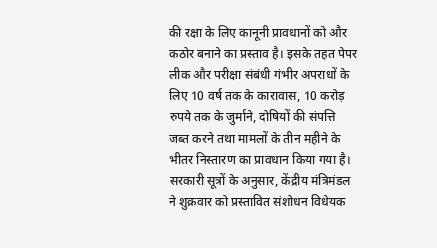की रक्षा के लिए कानूनी प्रावधानों को और कठोर बनाने का प्रस्ताव है। इसके तहत पेपर लीक और परीक्षा संबंधी गंभीर अपराधों के लिए 10 वर्ष तक के कारावास, 10 करोड़ रुपये तक के जुर्माने, दोषियों की संपत्ति जब्त करने तथा मामलों के तीन महीने के भीतर निस्तारण का प्रावधान किया गया है। सरकारी सूत्रों के अनुसार, केंद्रीय मंत्रिमंडल ने शुक्रवार को प्रस्तावित संशोधन विधेयक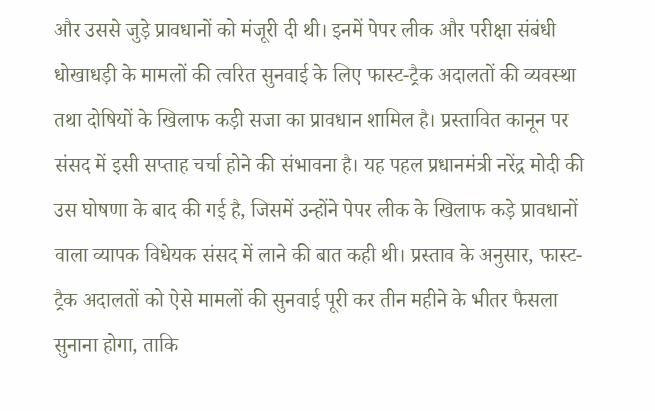और उससे जुड़े प्रावधानों को मंजूरी दी थी। इनमें पेपर लीक और परीक्षा संबंधी धोखाधड़ी के मामलों की त्वरित सुनवाई के लिए फास्ट-ट्रैक अदालतों की व्यवस्था तथा दोषियों के खिलाफ कड़ी सजा का प्रावधान शामिल है। प्रस्तावित कानून पर संसद में इसी सप्ताह चर्चा होने की संभावना है। यह पहल प्रधानमंत्री नरेंद्र मोदी की उस घोषणा के बाद की गई है, जिसमें उन्होंने पेपर लीक के खिलाफ कड़े प्रावधानों वाला व्यापक विधेयक संसद में लाने की बात कही थी। प्रस्ताव के अनुसार, फास्ट-ट्रैक अदालतों को ऐसे मामलों की सुनवाई पूरी कर तीन महीने के भीतर फैसला सुनाना होगा, ताकि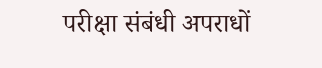परीक्षा संबंधी अपराधों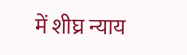में शीघ्र न्याय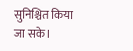सुनिश्चित किया जा सके।